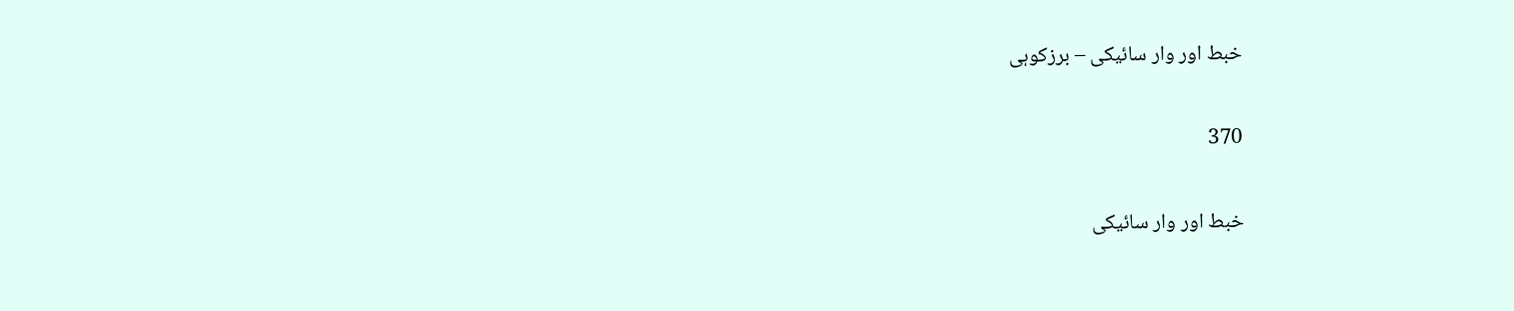خبط اور وار سائیکی – برزکوہی

370

خبط اور وار سائیکی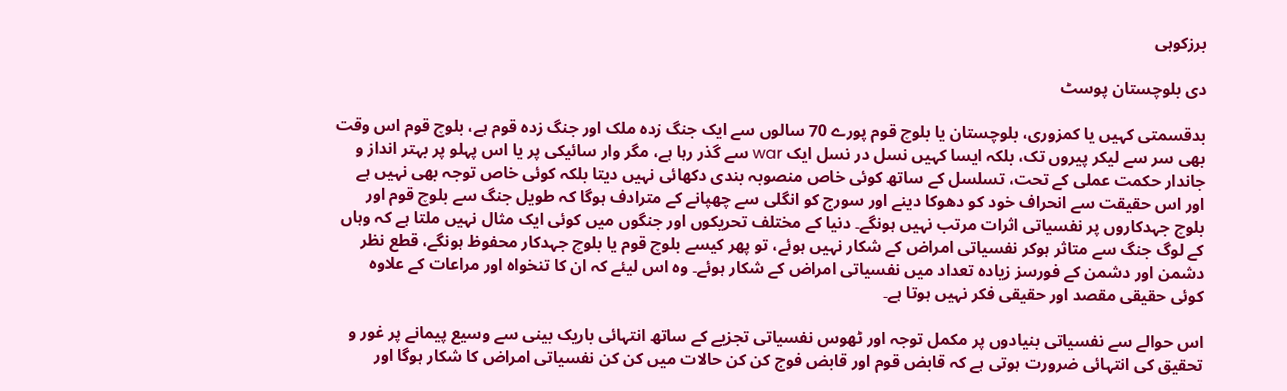برزکوہی

دی بلوچستان پوسٹ

بدقسمتی کہیں یا کمزوری، بلوچستان یا بلوچ قوم پورے 70 سالوں سے ایک جنگ زدہ ملک اور جنگ زدہ قوم ہے، بلوچ قوم اس وقت بھی سر سے لیکر پیروں تک، بلکہ ایسا کہیں نسل در نسل ایک war سے گذر رہا ہے، مگر وار سائیکی پر یا اس پہلو پر بہتر انداز و جاندار حکمت عملی کے تحت، تسلسل کے ساتھ کوئی خاص منصوبہ بندی دکھائی نہیں دیتا بلکہ کوئی خاص توجہ بھی نہیں ہے اور اس حقیقت سے انحراف خود کو دھوکا دینے اور سورج کو انگلی سے چھپانے کے مترادف ہوگا کہ طویل جنگ سے بلوچ قوم اور بلوچ جہدکاروں پر نفسیاتی اثرات مرتب نہیں ہونگے۔ دنیا کے مختلف تحریکوں اور جنگوں میں کوئی ایک مثال نہیں ملتا ہے کہ وہاں کے لوگ جنگ سے متاثر ہوکر نفسیاتی امراض کے شکار نہیں ہوئے، تو پھر کیسے بلوچ قوم یا بلوچ جہدکار محفوظ ہونگے، قطع نظر دشمن اور دشمن کے فورسز زیادہ تعداد میں نفسیاتی امراض کے شکار ہوئے۔ وہ اس لیئے کہ ان کا تنخواہ اور مراعات کے علاوہ کوئی حقیقی مقصد اور حقیقی فکر نہیں ہوتا ہے۔

اس حوالے سے نفسیاتی بنیادوں پر مکمل توجہ اور ٹھوس نفسیاتی تجزیے کے ساتھ انتہائی باریک بینی سے وسیع پیمانے پر غور و تحقیق کی انتہائی ضرورت ہوتی ہے کہ قابض قوم اور قابض فوج کن کن حالات میں کن کن نفسیاتی امراض کا شکار ہوگا اور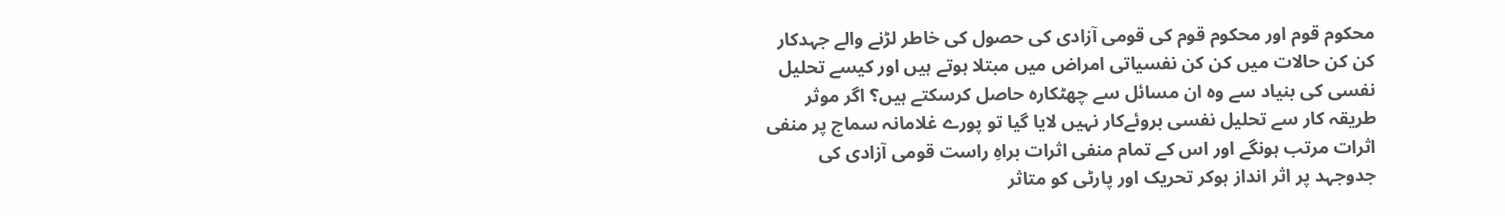محکوم قوم اور محکوم قوم کی قومی آزادی کی حصول کی خاطر لڑنے والے جہدکار کن کن حالات میں کن کن نفسیاتی امراض میں مبتلا ہوتے ہیں اور کیسے تحلیل نفسی کی بنیاد سے وہ ان مسائل سے چھٹکارہ حاصل کرسکتے ہیں؟ اگر موثر طریقہ کار سے تحلیل نفسی بروئےکار نہیں لایا گیا تو پورے غلامانہ سماج پر منفی اثرات مرتب ہونگے اور اس کے تمام منفی اثرات براہِ راست قومی آزادی کی جدوجہد پر اثر انداز ہوکر تحریک اور پارٹی کو متاثر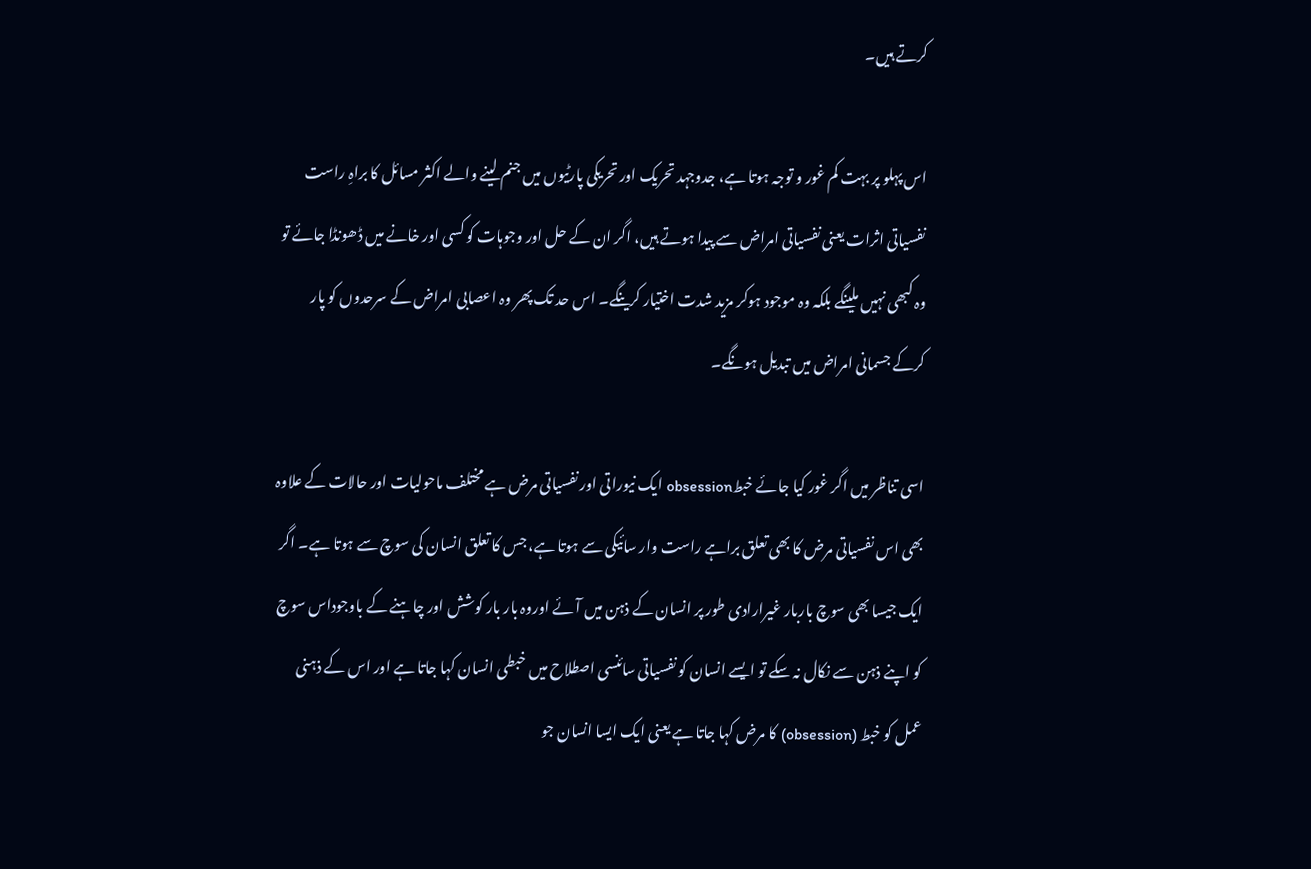کرتے ہیں۔

اس پہلو پر بہت کم غور و توجہ ہوتا ہے، جدوجہد تحریک اور تحریکی پارٹیوں میں جنم لینے والے اکثر مسائل کا براہِ راست نفسیاتی اثرات یعنی نفسیاتی امراض سے پیدا ہوتے ہیں، اگر ان کے حل اور وجوہات کو کسی اور خانے میں ڈھونڈا جائے تو وہ کبھی نہیں ملینگے بلکہ وہ موجود ہوکر مزید شدت اختیار کرینگے۔ اس حد تک پھر وہ اعصابی امراض کے سرحدوں کو پار کرکے جسمانی امراض میں تبدیل ہونگے۔

اسی تناظر میں اگر غور کیا جائے خبطobsession ایک نیوراتی اور نفسیاتی مرض ہے مختلف ماحولیات اور حالات کے علاوہ بھی اس نفسیاتی مرض کا بھی تعلق براہے راست وار سائیکی سے ہوتا ہے، جس کا تعلق انسان کی سوچ سے ہوتا ہے۔ اگر ایک جیسا بھی سوچ باربار غیرارادی طور پر انسان کے ذہن میں آئے اوروہ بار بار کوشش اور چاہنے کے باوجوداس سوچ کو اپنے ذہن سے نکال نہ سکے تو ایسے انسان کو نفسیاتی سائنسی اصطلاح میں خبطی انسان کہا جاتا ہے اور اس کے ذہنی عمل کو خبط (obsession) کا مرض کہا جاتا ہے یعنی ایک ایسا انسان جو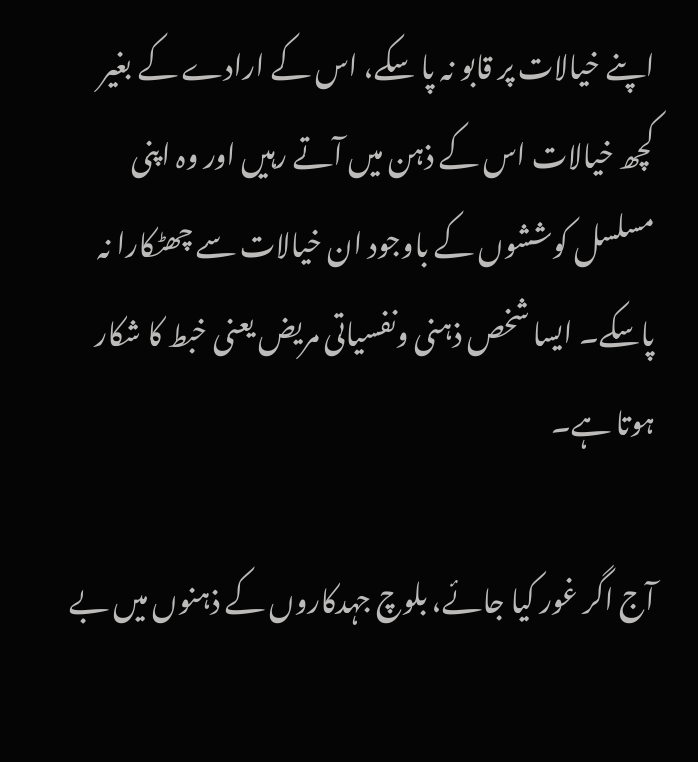اپنے خیالات پر قابو نہ پا سکے، اس کے ارادے کے بغیر کچھ خیالات اس کے ذہن میں آتے رہیں اور وہ اپنی مسلسل کوششوں کے باوجود ان خیالات سے چھٹکارا نہ پاسکے۔ ایسا شخص ذہنی ونفسیاتی مریض یعنی خبط کا شکار ہوتا ہے۔

آج اگر غور کیا جائے، بلوچ جہدکاروں کے ذہنوں میں بے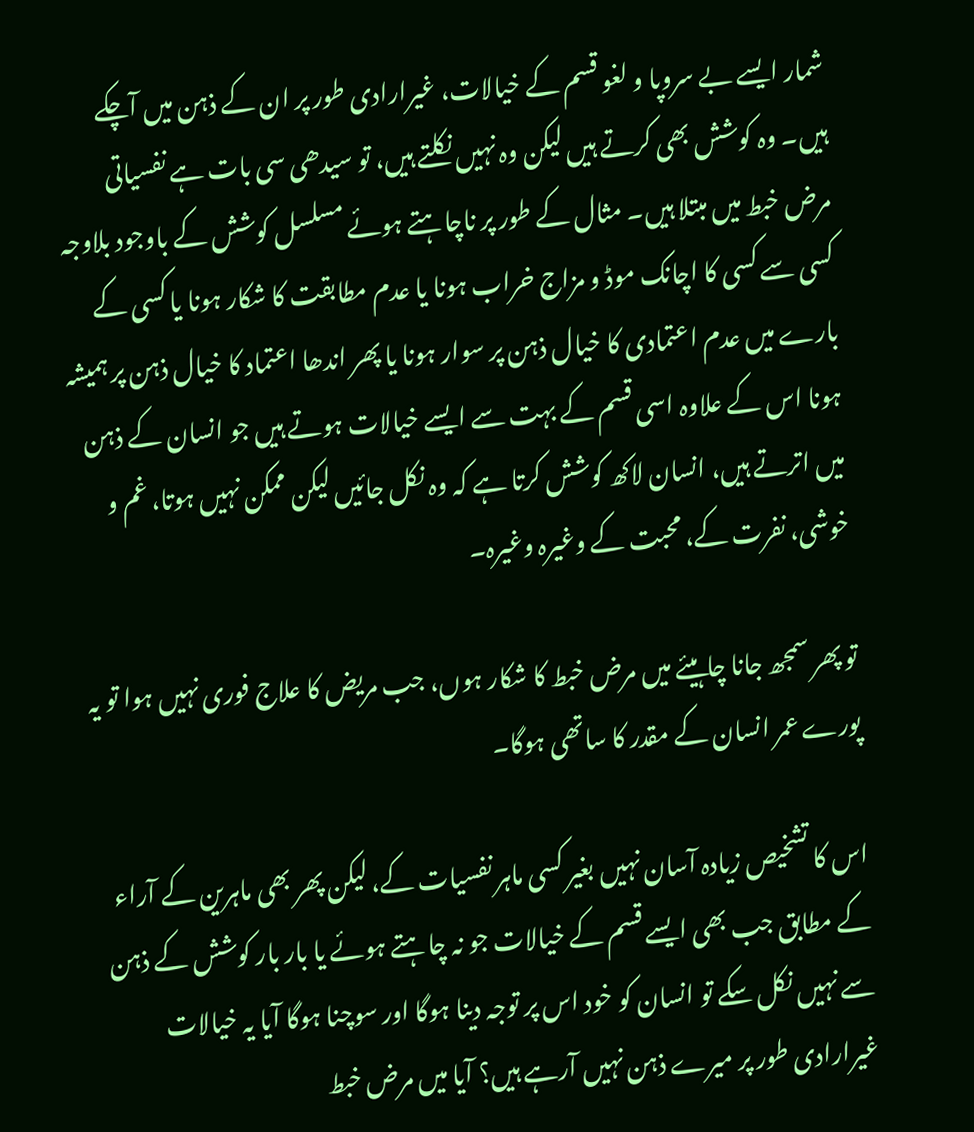شمار ایسے بے سروپا و لغو قسم کے خیالات، غیرارادی طور پر ان کے ذہن میں آچکے ہیں۔ وہ کوشش بھی کرتے ہیں لیکن وہ نہیں نکلتے ہیں، تو سیدھی سی بات ہے نفسیاتی مرض خبط میں مبتلا ہیں۔ مثال کے طور پر ناچاہتے ہوئے مسلسل کوشش کے باوجود بلاوجہ کسی سے کسی کا اچانک موڈ و مزاج خراب ہونا یا عدم مطابقت کا شکار ہونا یا کسی کے بارے میں عدم اعتمادی کا خیال ذہن پر سوار ہونا یا پھر اندھا اعتماد کا خیال ذہن پر ہمیشہ ہونا اس کے علاوہ اسی قسم کے بہت سے ایسے خیالات ہوتے ہیں جو انسان کے ذہن میں اترتے ہیں، انسان لاکھ کوشش کرتا ہے کہ وہ نکل جائیں لیکن ممکن نہیں ہوتا، غم و خوشی، نفرت کے، محبت کے وغیرہ وغیرہ۔

تو پھر سمجھ جانا چاہیئے میں مرض خبط کا شکار ہوں، جب مریض کا علاج فوری نہیں ہوا تو یہ پورے عمر انسان کے مقدر کا ساتھی ہوگا۔

اس کا تشخیص زیادہ آسان نہیں بغیر کسی ماہر نفسیات کے، لیکن پھر بھی ماہرین کے آراء کے مطابق جب بھی ایسے قسم کے خیالات جو نہ چاہتے ہوئے یا بار بار کوشش کے ذہن سے نہیں نکل سکے تو انسان کو خود اس پر توجہ دینا ہوگا اور سوچنا ہوگا آیا یہ خیالات غیرارادی طور پر میرے ذہن نہیں آرہے ہیں؟ آیا میں مرض خبط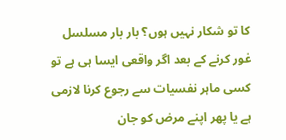کا تو شکار نہیں ہوں؟ بار بار مسلسل غور کرنے کے بعد اگر واقعی ایسا ہی ہے تو کسی ماہر نفسیات سے رجوع کرنا لازمی ہے یا پھر اپنے مرض کو جان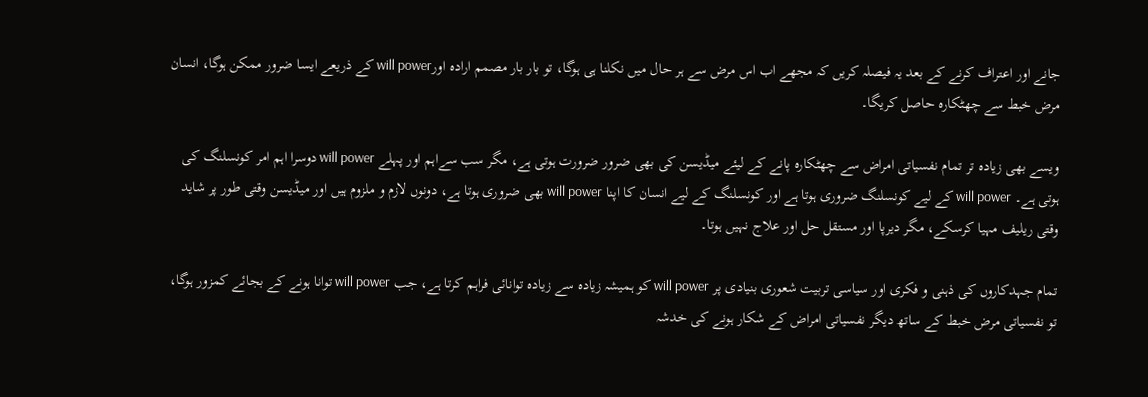جانے اور اعتراف کرنے کے بعد یہ فیصلہ کریں کہ مجھے اب اس مرض سے ہر حال میں نکلنا ہی ہوگا، تو بار بار مصمم ارادہ اورwill power کے ذریعے ایسا ضرور ممکن ہوگا، انسان مرض خبط سے چھٹکارہ حاصل کریگا۔

ویسے بھی زیادہ تر تمام نفسیاتی امراض سے چھٹکارہ پانے کے لیئے میڈیسن کی بھی ضرور ضرورت ہوتی ہے، مگر سب سےاہم اور پہلے will power دوسرا اہم امر کونسلنگ کی ہوتی ہے۔ will power کے لیے کونسلنگ ضروری ہوتا ہے اور کونسلنگ کے لیے انسان کا اپنا will power بھی ضروری ہوتا ہے، دونوں لازم و ملزوم ہیں اور میڈیسن وقتی طور پر شاید وقتی ریلیف مہیا کرسکے، مگر دیرپا اور مستقل حل اور علاج نہیں ہوتا۔

تمام جہدکاروں کی ذہنی و فکری اور سیاسی تربیت شعوری بنیادی پر will power کو ہمیشہ زیادہ سے زیادہ توانائی فراہم کرتا ہے، جب will power توانا ہونے کے بجائے کمزور ہوگا، تو نفسیاتی مرض خبط کے ساتھ دیگر نفسیاتی امراض کے شکار ہونے کی خدشہ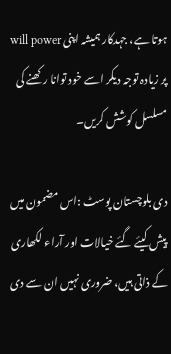ہوتا ہے، جہدکار ہمیشہ اپنی will power پر زیادہ توجہ دیکر اسے خود توانا رکھنے کی مسلسل کوشش کریں۔

دی بلوچستان پوسٹ :اس مضمون میں پیش کیئے گئے خیالات اور آراء لکھاری کے ذاتی ہیں، ضروری نہیں ان سے دی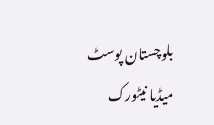بلوچستان پوسٹ میڈیا نیٹورک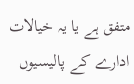متفق ہے یا یہ خیالات ادارے کے پالیسیوں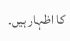کا اظہار ہیں۔